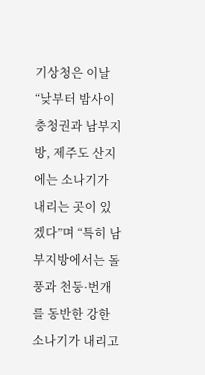기상청은 이날 “낮부터 밤사이 충청권과 남부지방, 제주도 산지에는 소나기가 내리는 곳이 있겠다”며 “특히 남부지방에서는 돌풍과 천둥·번개를 동반한 강한 소나기가 내리고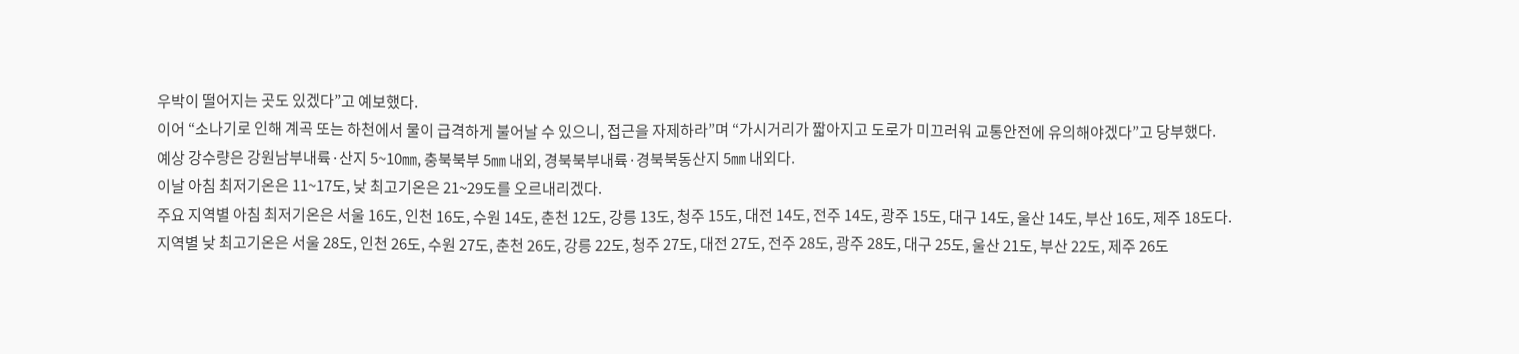우박이 떨어지는 곳도 있겠다”고 예보했다.
이어 “소나기로 인해 계곡 또는 하천에서 물이 급격하게 불어날 수 있으니, 접근을 자제하라”며 “가시거리가 짧아지고 도로가 미끄러워 교통안전에 유의해야겠다”고 당부했다.
예상 강수량은 강원남부내륙·산지 5~10㎜, 충북북부 5㎜ 내외, 경북북부내륙·경북북동산지 5㎜ 내외다.
이날 아침 최저기온은 11~17도, 낮 최고기온은 21~29도를 오르내리겠다.
주요 지역별 아침 최저기온은 서울 16도, 인천 16도, 수원 14도, 춘천 12도, 강릉 13도, 청주 15도, 대전 14도, 전주 14도, 광주 15도, 대구 14도, 울산 14도, 부산 16도, 제주 18도다.
지역별 낮 최고기온은 서울 28도, 인천 26도, 수원 27도, 춘천 26도, 강릉 22도, 청주 27도, 대전 27도, 전주 28도, 광주 28도, 대구 25도, 울산 21도, 부산 22도, 제주 26도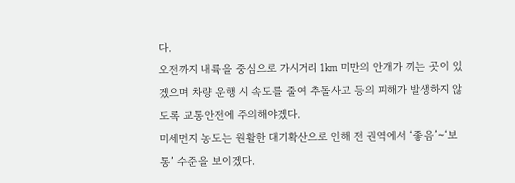다.
오전까지 내륙을 중심으로 가시거리 1㎞ 미만의 안개가 끼는 곳이 있겠으며 차량 운행 시 속도를 줄여 추돌사고 등의 피해가 발생하지 않도록 교통안전에 주의해야겠다.
미세먼지 농도는 원활한 대기확산으로 인해 전 권역에서 ‘좋음’~‘보통’ 수준을 보이겠다.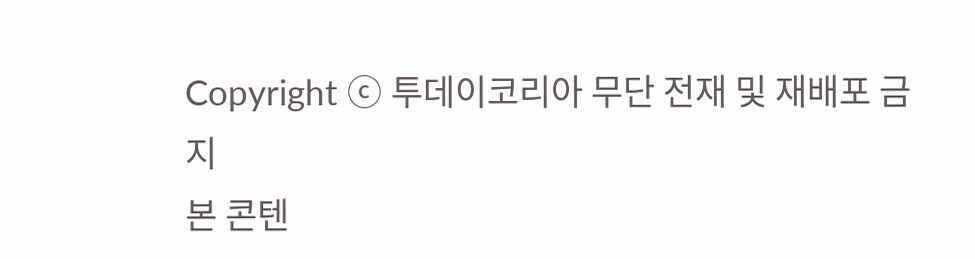Copyright ⓒ 투데이코리아 무단 전재 및 재배포 금지
본 콘텐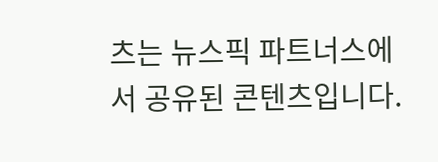츠는 뉴스픽 파트너스에서 공유된 콘텐츠입니다.